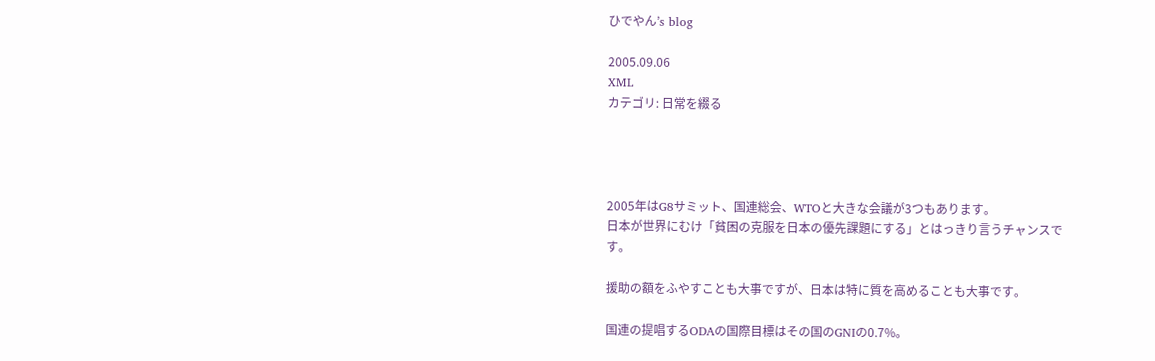ひでやん’s blog

2005.09.06
XML
カテゴリ: 日常を綴る




2005年はG8サミット、国連総会、WTOと大きな会議が3つもあります。
日本が世界にむけ「貧困の克服を日本の優先課題にする」とはっきり言うチャンスです。

援助の額をふやすことも大事ですが、日本は特に質を高めることも大事です。

国連の提唱するODAの国際目標はその国のGNIの0.7%。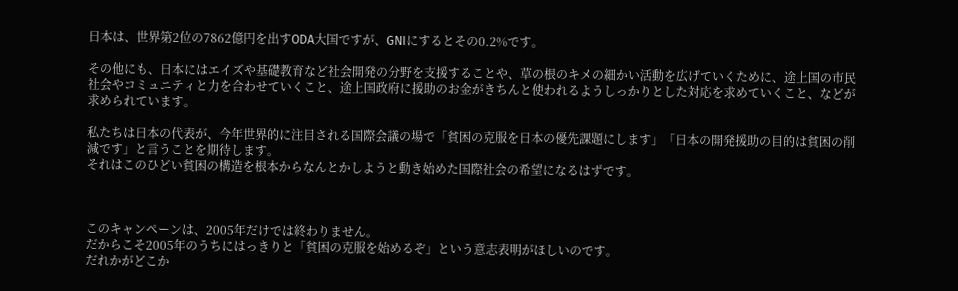日本は、世界第2位の7862億円を出すODA大国ですが、GNIにするとその0.2%です。

その他にも、日本にはエイズや基礎教育など社会開発の分野を支援することや、草の根のキメの細かい活動を広げていくために、途上国の市民社会やコミュニティと力を合わせていくこと、途上国政府に援助のお金がきちんと使われるようしっかりとした対応を求めていくこと、などが求められています。

私たちは日本の代表が、今年世界的に注目される国際会議の場で「貧困の克服を日本の優先課題にします」「日本の開発援助の目的は貧困の削減です」と言うことを期待します。
それはこのひどい貧困の構造を根本からなんとかしようと動き始めた国際社会の希望になるはずです。



このキャンペーンは、2005年だけでは終わりません。
だからこそ2005年のうちにはっきりと「貧困の克服を始めるぞ」という意志表明がほしいのです。
だれかがどこか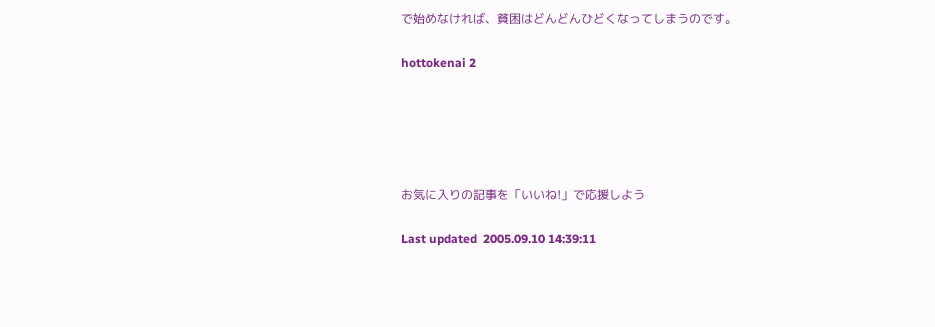で始めなければ、貧困はどんどんひどくなってしまうのです。

hottokenai 2





お気に入りの記事を「いいね!」で応援しよう

Last updated  2005.09.10 14:39:11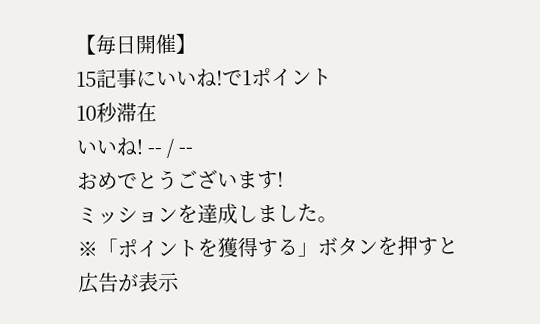【毎日開催】
15記事にいいね!で1ポイント
10秒滞在
いいね! -- / --
おめでとうございます!
ミッションを達成しました。
※「ポイントを獲得する」ボタンを押すと広告が表示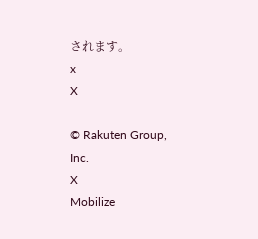されます。
x
X

© Rakuten Group, Inc.
X
Mobilize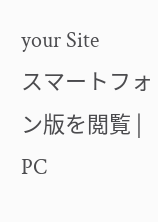your Site
スマートフォン版を閲覧 | PC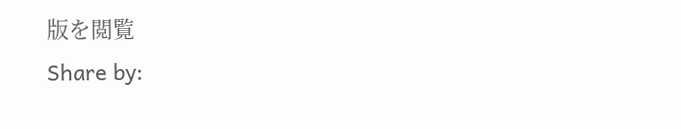版を閲覧
Share by: